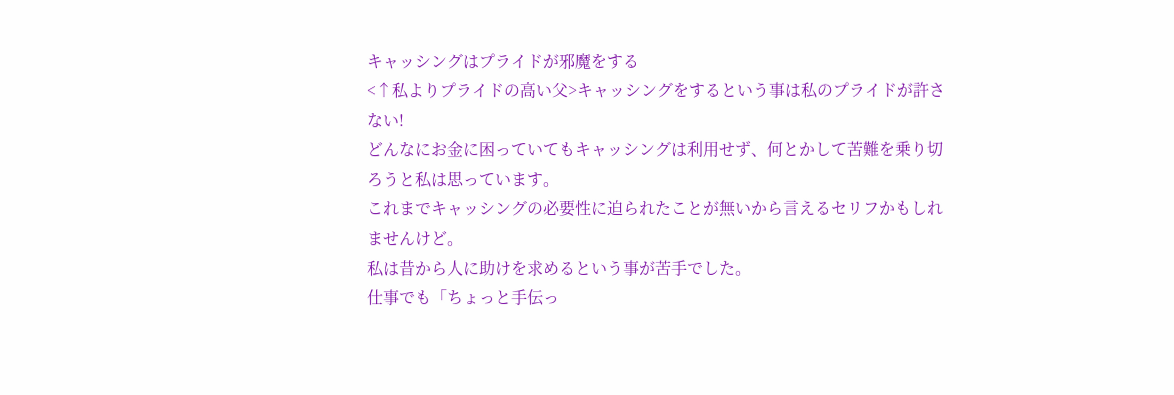キャッシングはプライドが邪魔をする
<↑私よりプライドの高い父>キャッシングをするという事は私のプライドが許さない!
どんなにお金に困っていてもキャッシングは利用せず、何とかして苦難を乗り切ろうと私は思っています。
これまでキャッシングの必要性に迫られたことが無いから言えるセリフかもしれませんけど。
私は昔から人に助けを求めるという事が苦手でした。
仕事でも「ちょっと手伝っ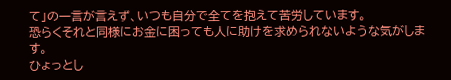て」の一言が言えず、いつも自分で全てを抱えて苦労しています。
恐らくそれと同様にお金に困っても人に助けを求められないような気がします。
ひょっとし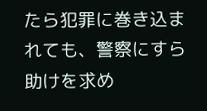たら犯罪に巻き込まれても、警察にすら助けを求め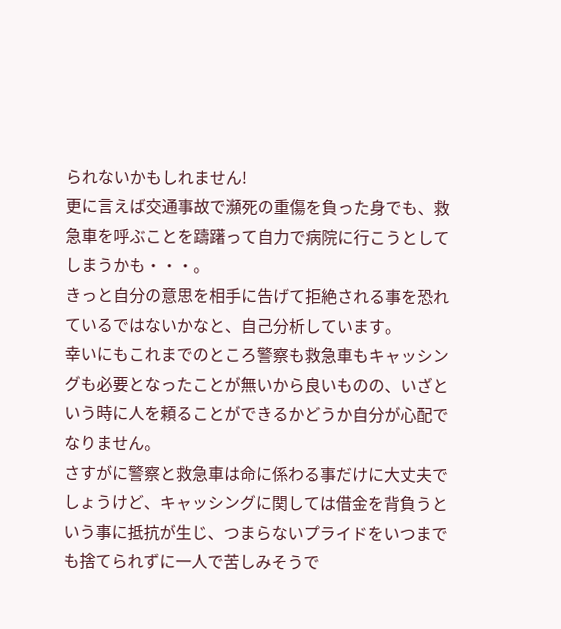られないかもしれません!
更に言えば交通事故で瀕死の重傷を負った身でも、救急車を呼ぶことを躊躇って自力で病院に行こうとしてしまうかも・・・。
きっと自分の意思を相手に告げて拒絶される事を恐れているではないかなと、自己分析しています。
幸いにもこれまでのところ警察も救急車もキャッシングも必要となったことが無いから良いものの、いざという時に人を頼ることができるかどうか自分が心配でなりません。
さすがに警察と救急車は命に係わる事だけに大丈夫でしょうけど、キャッシングに関しては借金を背負うという事に抵抗が生じ、つまらないプライドをいつまでも捨てられずに一人で苦しみそうで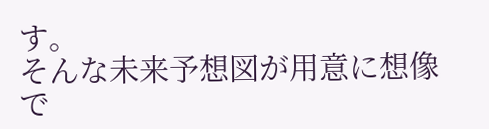す。
そんな未来予想図が用意に想像で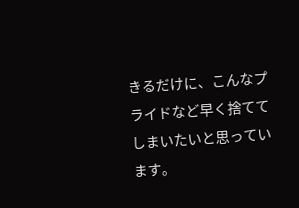きるだけに、こんなプライドなど早く捨ててしまいたいと思っています。